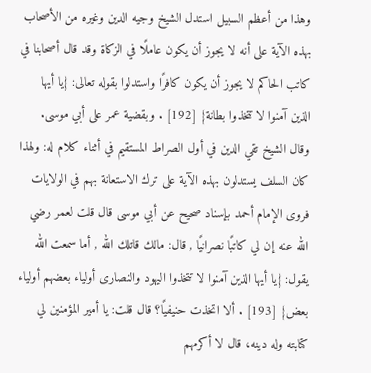وهذا من أعظم السبيل استدل الشيخ وجيه الدين وغيره من الأصحاب بهذه الآية على أنه لا يجوز أن يكون عاملًا في الزكاة وقد قال أصحابنا في كاتب الحاكم لا يجوز أن يكون كافرًا واستدلوا بقوله تعالى: {يا أيها الذين آمنوا لا تتخذوا بطانة} [192] . وبقضية عمر على أبي موسى.
وقال الشيخ تقي الدين في أول الصراط المستقيم في أثناء كلام له: ولهذا كان السلف يستدلون بهذه الآية على ترك الاستعانة بهم في الولايات فروى الإمام أحمد بإسناد صحيح عن أبي موسى قال قلت لعمر رضي الله عنه إن لي كاتبًا نصرانيًا , قال: مالك قاتلك الله , أما سمعت الله يقول: {يا أيها الذين آمنوا لا تتخذوا اليهود والنصارى أولياء بعضهم أولياء بعض} [193] . ألا اتخذت حنيفيًا؟ قال قلت: يا أمير المؤمنين لي كتابته وله دينه، قال لا أكرمهم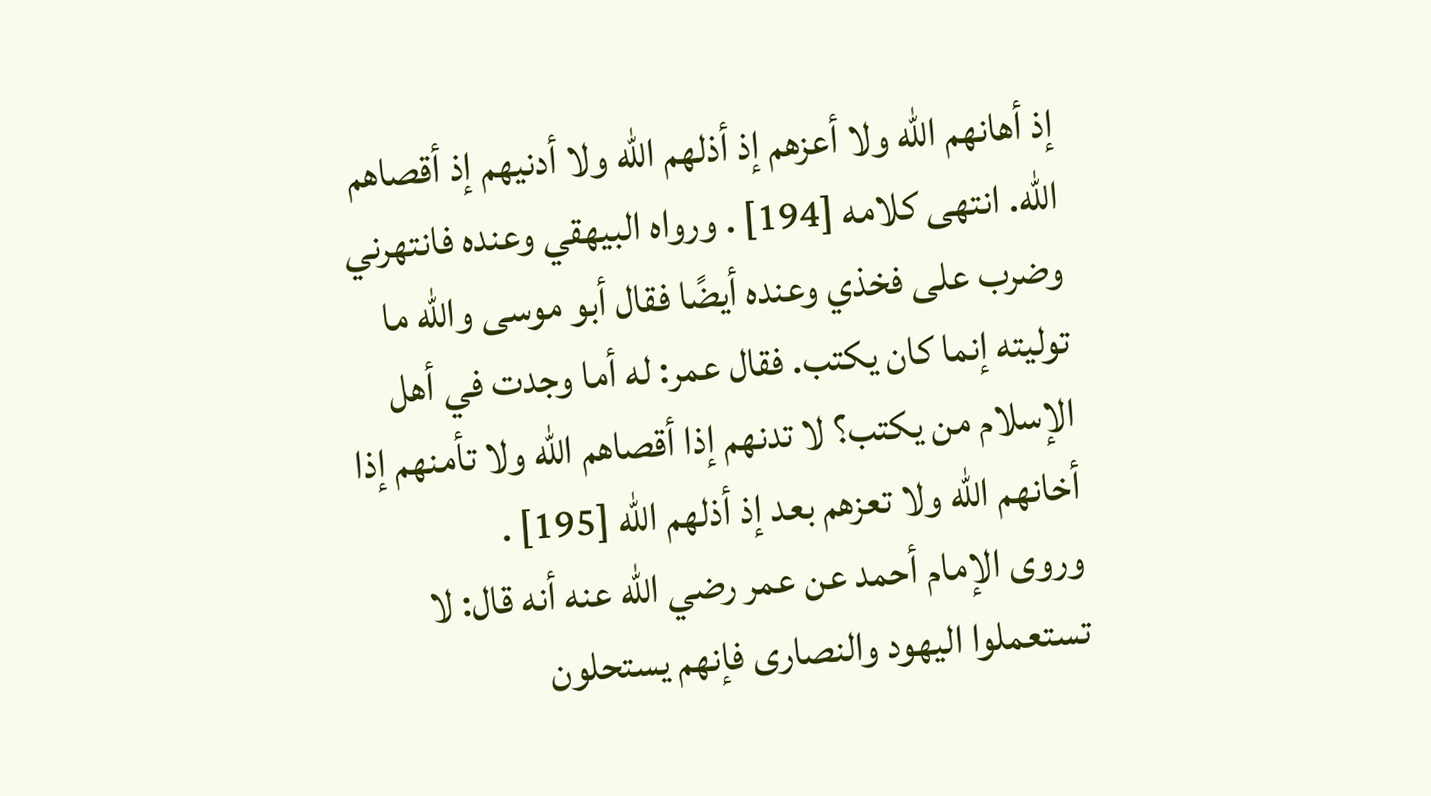إذ أهانهم الله ولا أعزهم إذ أذلهم الله ولا أدنيهم إذ أقصاهم الله. انتهى كلامه [194] . ورواه البيهقي وعنده فانتهرني وضرب على فخذي وعنده أيضًا فقال أبو موسى والله ما توليته إنما كان يكتب. فقال عمر: له أما وجدت في أهل الإسلام من يكتب؟ لا تدنهم إذا أقصاهم الله ولا تأمنهم إذا أخانهم الله ولا تعزهم بعد إذ أذلهم الله [195] .
وروى الإمام أحمد عن عمر رضي الله عنه أنه قال: لا تستعملوا اليهود والنصارى فإنهم يستحلون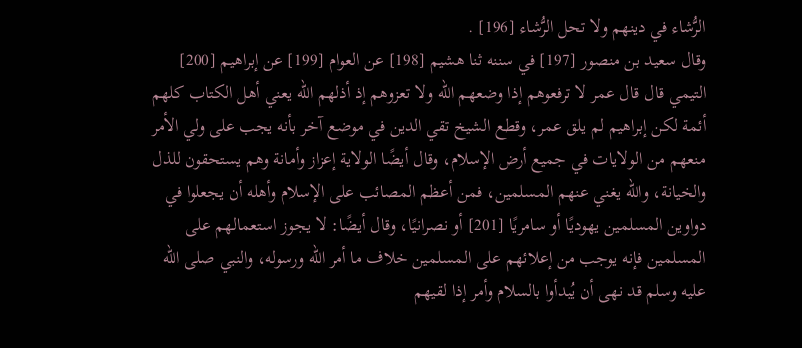الرُّشاء في دينهم ولا تحل الرُّشاء [196] .
وقال سعيد بن منصور [197] في سننه ثنا هشيم [198] عن العوام [199] عن إبراهيم [200] التيمي قال قال عمر لا ترفعوهم إذا وضعهم الله ولا تعزوهم إذ أذلهم الله يعني أهل الكتاب كلهم أئمة لكن إبراهيم لم يلق عمر، وقطع الشيخ تقي الدين في موضع آخر بأنه يجب على ولي الأمر منعهم من الولايات في جميع أرض الإسلام، وقال أيضًا الولاية إعزاز وأمانة وهم يستحقون للذل والخيانة، والله يغني عنهم المسلمين، فمن أعظم المصائب على الإسلام وأهله أن يجعلوا في دواوين المسلمين يهوديًا أو سامريًا [201] أو نصرانيًا، وقال أيضًا: لا يجوز استعمالهم على المسلمين فإنه يوجب من إعلائهم على المسلمين خلاف ما أمر الله ورسوله، والنبي صلى الله عليه وسلم قد نهى أن يُبدأوا بالسلام وأمر إذا لقيهم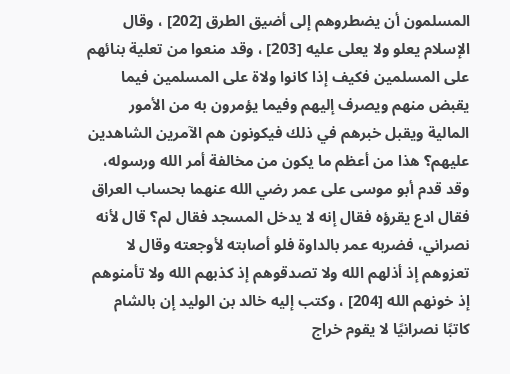المسلمون أن يضطروهم إلى أضيق الطرق [202] ، وقال الإسلام يعلو ولا يعلى عليه [203] ، وقد منعوا من تعلية بنائهم على المسلمين فكيف إذا كانوا ولاة على المسلمين فيما يقبض منهم ويصرف إليهم وفيما يؤمرون به من الأمور المالية ويقبل خبرهم في ذلك فيكونون هم الآمرين الشاهدين عليهم؟ هذا من أعظم ما يكون من مخالفة أمر الله ورسوله، وقد قدم أبو موسى على عمر رضي الله عنهما بحساب العراق فقال ادع يقرؤه فقال إنه لا يدخل المسجد فقال لم؟ قال لأنه نصراني، فضربه عمر بالداوة فلو أصابته لأوجعته وقال لا تعزوهم إذ أذلهم الله ولا تصدقوهم إذ كذبهم الله ولا تأمنوهم إذ خونهم الله [204] ، وكتب إليه خالد بن الوليد إن بالشام كاتبًا نصرانيًا لا يقوم خراج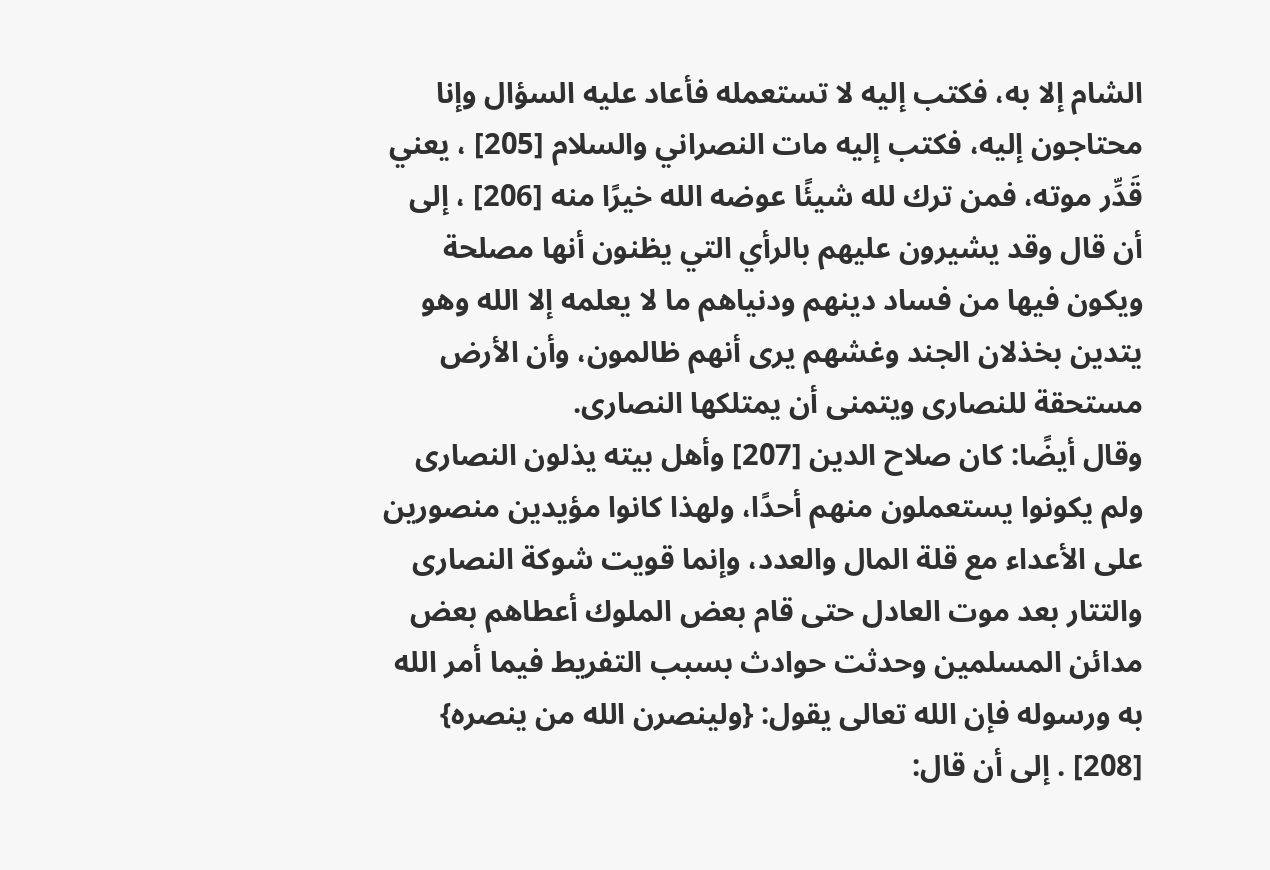الشام إلا به، فكتب إليه لا تستعمله فأعاد عليه السؤال وإنا محتاجون إليه، فكتب إليه مات النصراني والسلام [205] ، يعني قَدِّر موته، فمن ترك لله شيئًا عوضه الله خيرًا منه [206] ، إلى أن قال وقد يشيرون عليهم بالرأي التي يظنون أنها مصلحة ويكون فيها من فساد دينهم ودنياهم ما لا يعلمه إلا الله وهو يتدين بخذلان الجند وغشهم يرى أنهم ظالمون، وأن الأرض مستحقة للنصارى ويتمنى أن يمتلكها النصارى.
وقال أيضًا: كان صلاح الدين [207] وأهل بيته يذلون النصارى ولم يكونوا يستعملون منهم أحدًا، ولهذا كانوا مؤيدين منصورين على الأعداء مع قلة المال والعدد، وإنما قويت شوكة النصارى والتتار بعد موت العادل حتى قام بعض الملوك أعطاهم بعض مدائن المسلمين وحدثت حوادث بسبب التفريط فيما أمر الله به ورسوله فإن الله تعالى يقول: {ولينصرن الله من ينصره} [208] . إلى أن قال: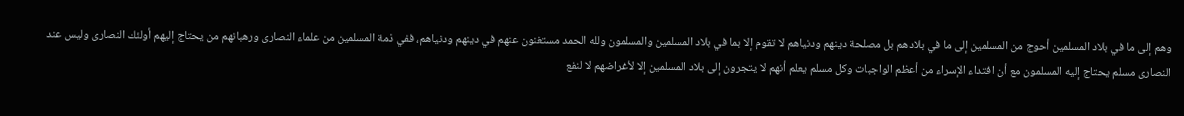وهم إلى ما في بلاد المسلمين أحوج من المسلمين إلى ما في بلادهم بل مصلحة دينهم ودنياهم لا تقوم إلا بما في بلاد المسلمين والمسلمون ولله الحمد مستغنون عنهم في دينهم ودنياهم، ففي ذمة المسلمين من علماء النصارى ورهبانهم من يحتاج إليهم أولئك النصارى وليس عند النصارى مسلم يحتاج إليه المسلمون مع أن افتداء الإسراء من أعظم الواجبات وكل مسلم يعلم أنهم لا يتجرون إلى بلاد المسلمين إلا لأغراضهم لا لنفع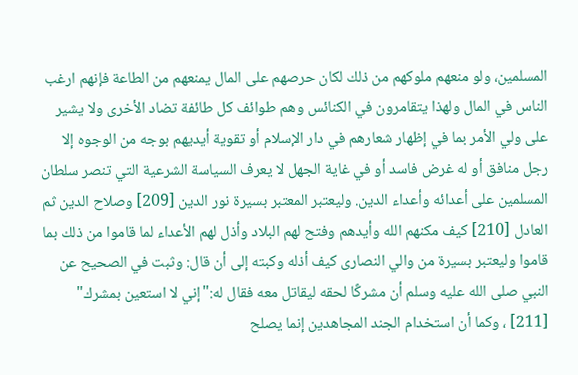المسلمين، ولو منعهم ملوكهم من ذلك لكان حرصهم على المال يمنعهم من الطاعة فإنهم ارغب الناس في المال ولهذا يتقامرون في الكنائس وهم طوائف كل طائفة تضاد الأخرى ولا يشير على ولي الأمر بما في إظهار شعارهم في دار الإسلام أو تقوية أيديهم بوجه من الوجوه إلا رجل منافق أو له غرض فاسد أو في غاية الجهل لا يعرف السياسة الشرعية التي تنصر سلطان المسلمين على أعدائه وأعداء الدين. وليعتبر المعتبر بسيرة نور الدين [209] وصلاح الدين ثم العادل [210] كيف مكنهم الله وأيدهم وفتح لهم البلاد وأذل لهم الأعداء لما قاموا من ذلك بما قاموا وليعتبر بسيرة من والي النصارى كيف أذله وكبته إلى أن قال: وثبت في الصحيح عن النبي صلى الله عليه وسلم أن مشركًا لحقه ليقاتل معه فقال له:"إني لا استعين بمشرك" [211] ، وكما أن استخدام الجند المجاهدين إنما يصلح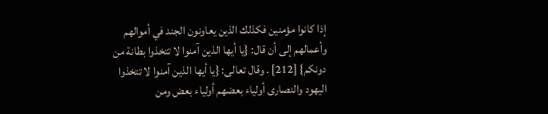إذا كانوا مؤمنين فكذلك الذين يعاونون الجند في أموالهم وأعمالهم إلى أن قال: {يا أيها الذين آمنوا لا تتخذوا بطانة من دونكم} [212] . وقال تعالى: {يا أيها الذين آمنوا لا تتخذوا اليهود والنصارى أولياء بعضهم أولياء بعض ومن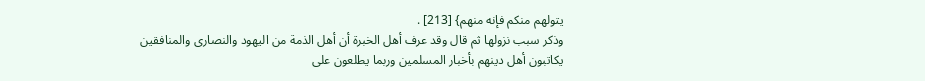يتولهم منكم فإنه منهم} [213] .
وذكر سبب نزولها ثم قال وقد عرف أهل الخبرة أن أهل الذمة من اليهود والنصارى والمنافقين يكاتبون أهل دينهم بأخبار المسلمين وربما يطلعون على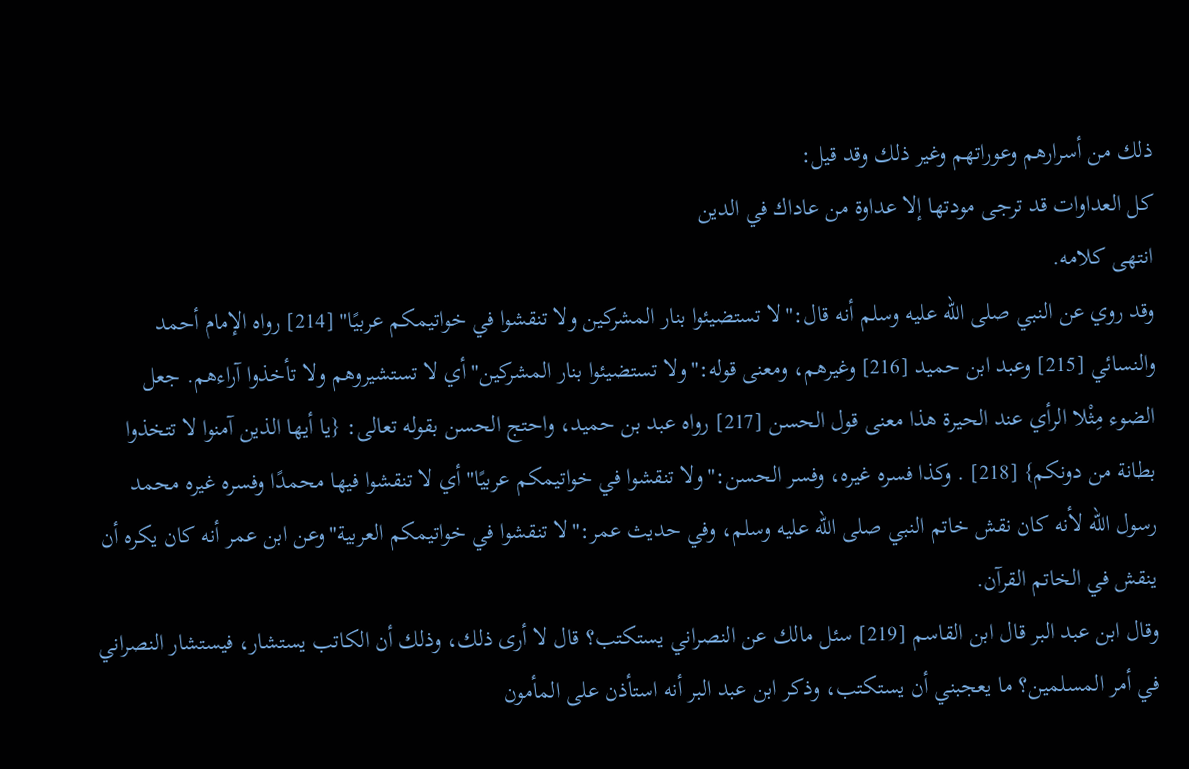ذلك من أسرارهم وعوراتهم وغير ذلك وقد قيل:
كل العداوات قد ترجى مودتها إلا عداوة من عاداك في الدين
انتهى كلامه.
وقد روي عن النبي صلى الله عليه وسلم أنه قال:"لا تستضيئوا بنار المشركين ولا تنقشوا في خواتيمكم عربيًا" [214] رواه الإمام أحمد والنسائي [215] وعبد ابن حميد [216] وغيرهم، ومعنى قوله:"ولا تستضيئوا بنار المشركين"أي لا تستشيروهم ولا تأخذوا آراءهم. جعل الضوء مِثْلا الرأي عند الحيرة هذا معنى قول الحسن [217] رواه عبد بن حميد، واحتج الحسن بقوله تعالى: {يا أيها الذين آمنوا لا تتخذوا بطانة من دونكم} [218] . وكذا فسره غيره، وفسر الحسن:"ولا تنقشوا في خواتيمكم عربيًا"أي لا تنقشوا فيها محمدًا وفسره غيره محمد رسول الله لأنه كان نقش خاتم النبي صلى الله عليه وسلم، وفي حديث عمر:"لا تنقشوا في خواتيمكم العربية"وعن ابن عمر أنه كان يكره أن ينقش في الخاتم القرآن.
وقال ابن عبد البر قال ابن القاسم [219] سئل مالك عن النصراني يستكتب؟ قال لا أرى ذلك، وذلك أن الكاتب يستشار، فيستشار النصراني في أمر المسلمين؟ ما يعجبني أن يستكتب، وذكر ابن عبد البر أنه استأذن على المأمون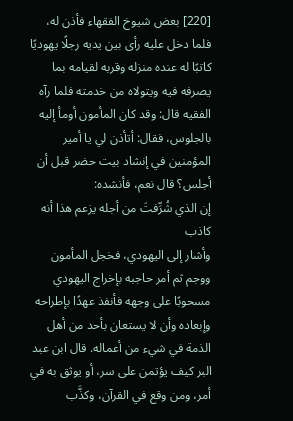[220] بعض شيوخ الفقهاء فأذن له، فلما دخل عليه رأى بين يديه رجلًا يهوديًا كاتبًا له عنده منزله وقربه لقيامه بما يصرفه فيه ويتولاه من خدمته فلما رآه الفقيه قال: وقد كان المأمون أومأ إليه بالجلوس، فقال: أتأذن لي يا أمير المؤمنين في إنشاد بيت حضر قبل أن أجلس؟ قال نعم، فأنشده:
إن الذي شُرِّفتَ من أجله يزعم هذا أنه كاذب
وأشار إلى اليهودي، فخجل المأمون ووجم ثم أمر حاجبه بإخراج اليهودي مسحوبًا على وجهه فأنفذ عهدًا بإطراحه وإبعاده وأن لا يستعان بأحد من أهل الذمة في شيء من أعماله. قال ابن عبد البر كيف يؤتمن على سر، أو يوثق به في أمر، ومن وقع في القرآن، وكذَّب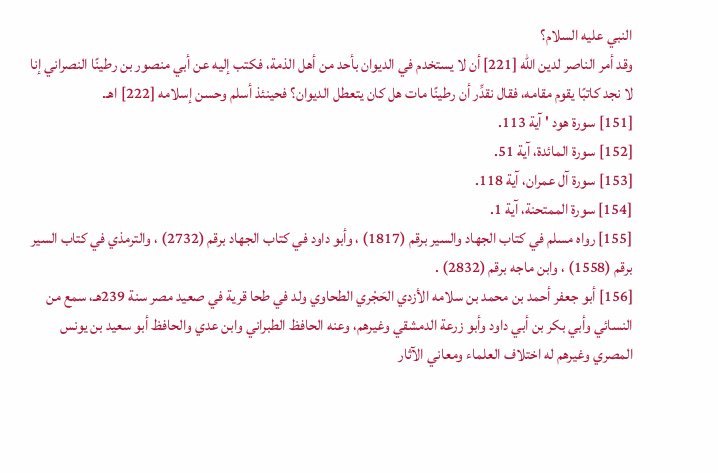النبي عليه السلام؟
وقد أمر الناصر لدين الله [221] أن لا يستخدم في الديوان بأحد من أهل الذمة، فكتب إليه عن أبي منصور بن رطينًا النصراني إنا لا نجد كاتبًا يقوم مقامه، فقال نقدِّر أن رطينًا مات هل كان يتعطل الديوان؟ فحينئذ أسلم وحسن إسلامه [222] اهـ.
[151] سورة هود ' آية 113.
[152] سورة المائدة، آية 51.
[153] سورة آل عمران، آية 118.
[154] سورة الممتحنة، آية 1.
[155] رواه مسلم في كتاب الجهاد والسير برقم (1817) ، وأبو داود في كتاب الجهاد برقم (2732) ، والترمذي في كتاب السير برقم (1558) ، وابن ماجه برقم (2832) .
[156] أبو جعفر أحمد بن محمد بن سلامه الأزدي الحَجْري الطحاوي ولد في طحا قرية في صعيد مصر سنة 239هـ، سمع من النسائي وأبي بكر بن أبي داود وأبو زرعة الدمشقي وغيرهم، وعنه الحافظ الطبراني وابن عدي والحافظ أبو سعيد بن يونس المصري وغيرهم له اختلاف العلماء ومعاني الآثار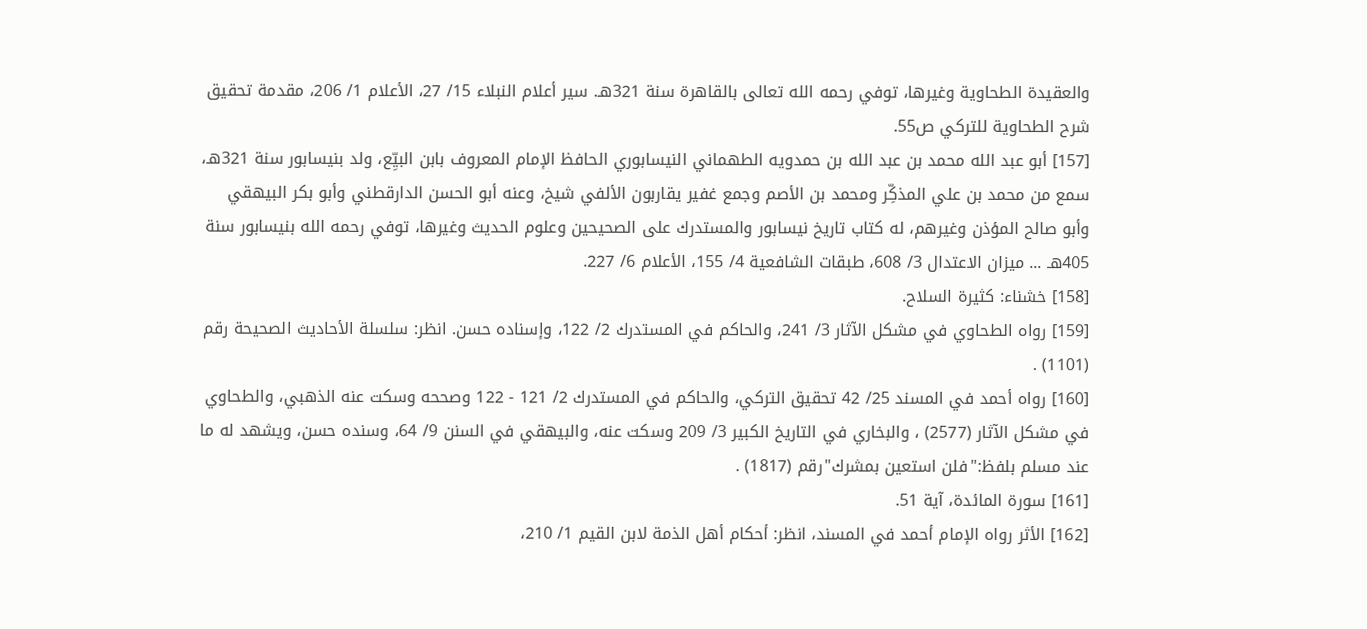والعقيدة الطحاوية وغيرها، توفي رحمه الله تعالى بالقاهرة سنة 321هـ. سير أعلام النبلاء 15/ 27، الأعلام 1/ 206، مقدمة تحقيق شرح الطحاوية للتركي ص55.
[157] أبو عبد الله محمد بن عبد الله بن حمدويه الطهماني النيسابوري الحافظ الإمام المعروف بابن البيِّع، ولد بنيسابور سنة 321هـ، سمع من محمد بن علي المذكِّر ومحمد بن الأصم وجمع غفير يقاربون الألفي شيخ، وعنه أبو الحسن الدارقطني وأبو بكر البيهقي وأبو صالح المؤذن وغيرهم، له كتاب تاريخ نيسابور والمستدرك على الصحيحين وعلوم الحديث وغيرها، توفي رحمه الله بنيسابور سنة 405هـ ... ميزان الاعتدال 3/ 608، طبقات الشافعية 4/ 155، الأعلام 6/ 227.
[158] خشناء: كثيرة السلاح.
[159] رواه الطحاوي في مشكل الآثار 3/ 241، والحاكم في المستدرك 2/ 122، وإسناده حسن. انظر: سلسلة الأحاديث الصحيحة رقم (1101) .
[160] رواه أحمد في المسند 25/ 42 تحقيق التركي، والحاكم في المستدرك 2/ 121 - 122 وصححه وسكت عنه الذهبي، والطحاوي في مشكل الآثار (2577) ، والبخاري في التاريخ الكبير 3/ 209 وسكت عنه، والبيهقي في السنن 9/ 64، وسنده حسن، ويشهد له ما عند مسلم بلفظ:"فلن استعين بمشرك"رقم (1817) .
[161] سورة المائدة، آية 51.
[162] الأثر رواه الإمام أحمد في المسند، انظر: أحكام أهل الذمة لابن القيم 1/ 210،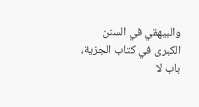والبيهقي في السنن الكبرى في كتاب الجزية، باب لا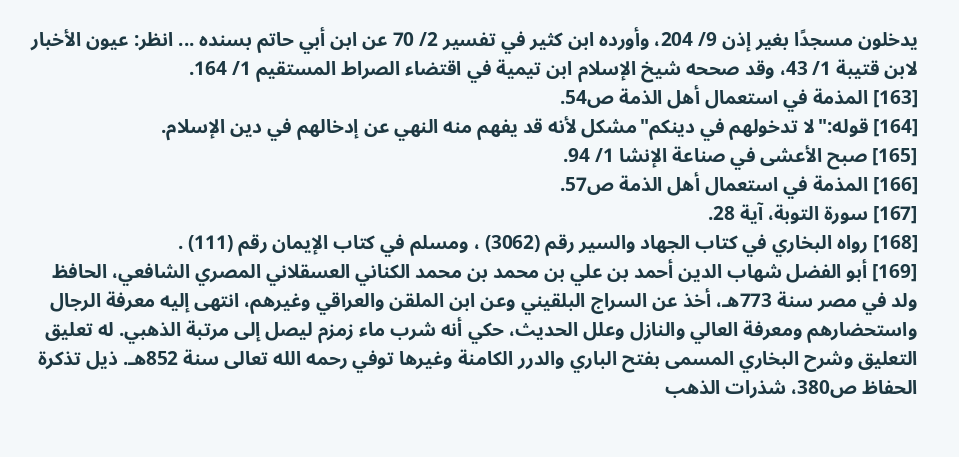يدخلون مسجدًا بغير إذن 9/ 204، وأورده ابن كثير في تفسير 2/ 70 عن ابن أبي حاتم بسنده ... انظر: عيون الأخبار لابن قتيبة 1/ 43، وقد صححه شيخ الإسلام ابن تيمية في اقتضاء الصراط المستقيم 1/ 164.
[163] المذمة في استعمال أهل الذمة ص54.
[164] قوله:"لا تدخولهم في دينكم"مشكل لأنه قد يفهم منه النهي عن إدخالهم في دين الإسلام.
[165] صبح الأعشى في صناعة الإنشا 1/ 94.
[166] المذمة في استعمال أهل الذمة ص57.
[167] سورة التوبة، آية 28.
[168] رواه البخاري في كتاب الجهاد والسير رقم (3062) ، ومسلم في كتاب الإيمان رقم (111) .
[169] أبو الفضل شهاب الدين أحمد بن علي بن محمد بن محمد الكناني العسقلاني المصري الشافعي، الحافظ ولد في مصر سنة 773هـ، أخذ عن السراج البلقيني وعن ابن الملقن والعراقي وغيرهم، انتهى إليه معرفة الرجال واستحضارهم ومعرفة العالي والنازل وعلل الحديث، حكي أنه شرب ماء زمزم ليصل إلى مرتبة الذهبي. له تعليق التعليق وشرح البخاري المسمى بفتح الباري والدرر الكامنة وغيرها توفي رحمه الله تعالى سنة 852هـ. ذيل تذكرة الحفاظ ص380، شذرات الذهب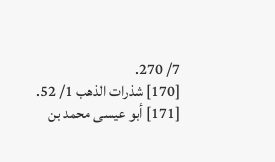7/ 270.
[170] شذرات الذهب 1/ 52.
[171] أبو عيسى محمد بن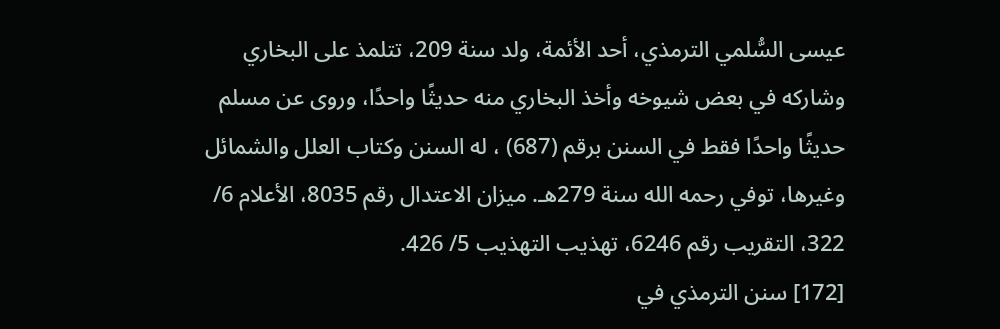عيسى السُّلمي الترمذي، أحد الأئمة، ولد سنة 209، تتلمذ على البخاري وشاركه في بعض شيوخه وأخذ البخاري منه حديثًا واحدًا، وروى عن مسلم حديثًا واحدًا فقط في السنن برقم (687) ، له السنن وكتاب العلل والشمائل وغيرها، توفي رحمه الله سنة 279هـ. ميزان الاعتدال رقم 8035، الأعلام 6/ 322، التقريب رقم 6246، تهذيب التهذيب 5/ 426.
[172] سنن الترمذي في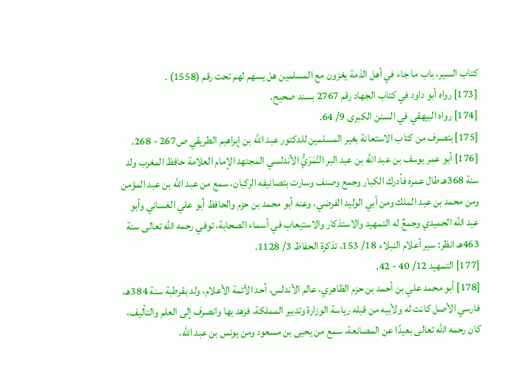كتاب السير، باب ما جاء في أهل الذمة يغزون مع المسلمين هل يسهم لهم تحت رقم (1558) .
[173] رواه أبو داود في كتاب الجهاد رقم 2767 بسند صحيح.
[174] رواه البيهقي في السنن الكبرى 9/ 64.
[175] بتصرف من كتاب الاستعانة بغير المسلمين للدكتور عبد الله بن إبراهيم الطريقي ص267 - 268.
[176] أبو عمر يوسف بن عبد الله بن عبد البر النَّمَرَيُّ الأندلسي المجتهد الإمام العلامة حافظ المغرب ولد سنة 368هـ طال عمره فأدرك الكبار وجمع وصنف وسارت بتصانيفه الركبان، سمع من عبد الله بن عبد المؤمن ومن محمد بن عبد الملك ومن أبي الوليد الفرضي، وعنه أبو محمد بن حزم والحافظ أبو علي الغساني وأبو عبد الله الحميدي وجمعٌ له التمهيد والاستذكار والاستيعاب في أسماء الصحابة، توفي رحمه الله تعالى سنة 463هـ انظر: سير أعلام النبلاء 18/ 153، تذكرة الحفاظ 3/ 1128.
[177] التمهيد 12/ 40 - 42.
[178] أبو محمد علي بن أحمد بن حزم الظاهري، عالم الأندلس، أحد الأئمة الأعلام، ولد بقرطبة سنة 384هـ، فارسي الأصل كانت له ولأبيه من قبله رياسة الوزارة وتدبير المملكة، فزهد بها وانصرف إلى العلم والتأليف، كان رحمه الله تعالى بعيدًا عن المصانعة، سمع من يحيى بن مسعود ومن يونس بن عبد الله،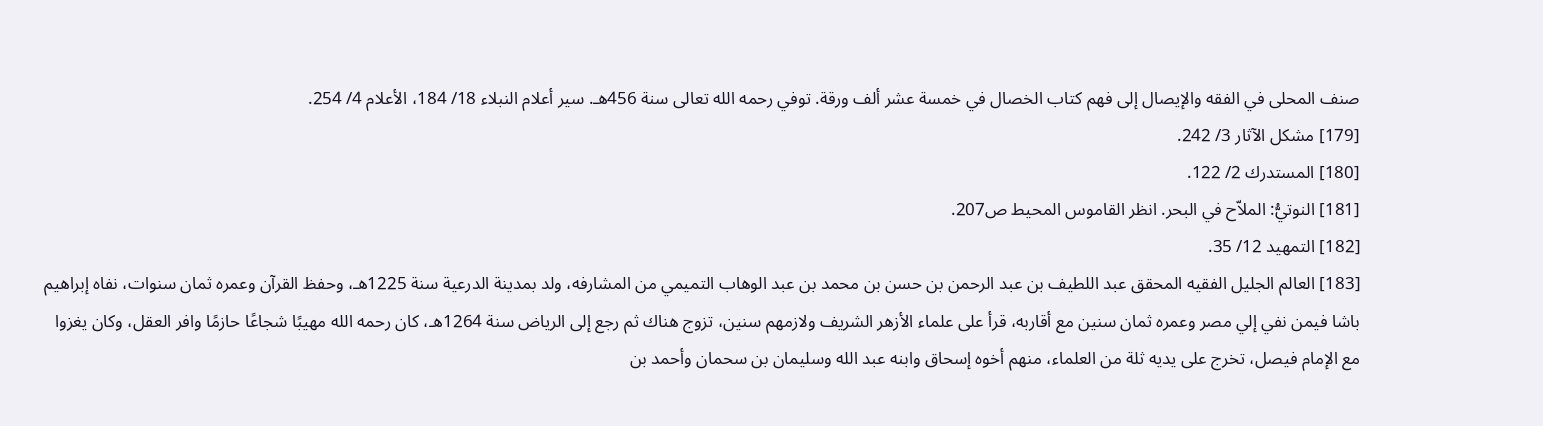صنف المحلى في الفقه والإيصال إلى فهم كتاب الخصال في خمسة عشر ألف ورقة. توفي رحمه الله تعالى سنة 456هـ. سير أعلام النبلاء 18/ 184، الأعلام 4/ 254.
[179] مشكل الآثار 3/ 242.
[180] المستدرك 2/ 122.
[181] النوتيُّ: الملاّح في البحر. انظر القاموس المحيط ص207.
[182] التمهيد 12/ 35.
[183] العالم الجليل الفقيه المحقق عبد اللطيف بن عبد الرحمن بن حسن بن محمد بن عبد الوهاب التميمي من المشارفه، ولد بمدينة الدرعية سنة 1225هـ، وحفظ القرآن وعمره ثمان سنوات، نفاه إبراهيم باشا فيمن نفي إلي مصر وعمره ثمان سنين مع أقاربه، قرأ على علماء الأزهر الشريف ولازمهم سنين، تزوج هناك ثم رجع إلى الرياض سنة 1264هـ، كان رحمه الله مهيبًا شجاعًا حازمًا وافر العقل، وكان يغزوا مع الإمام فيصل، تخرج على يديه ثلة من العلماء، منهم أخوه إسحاق وابنه عبد الله وسليمان بن سحمان وأحمد بن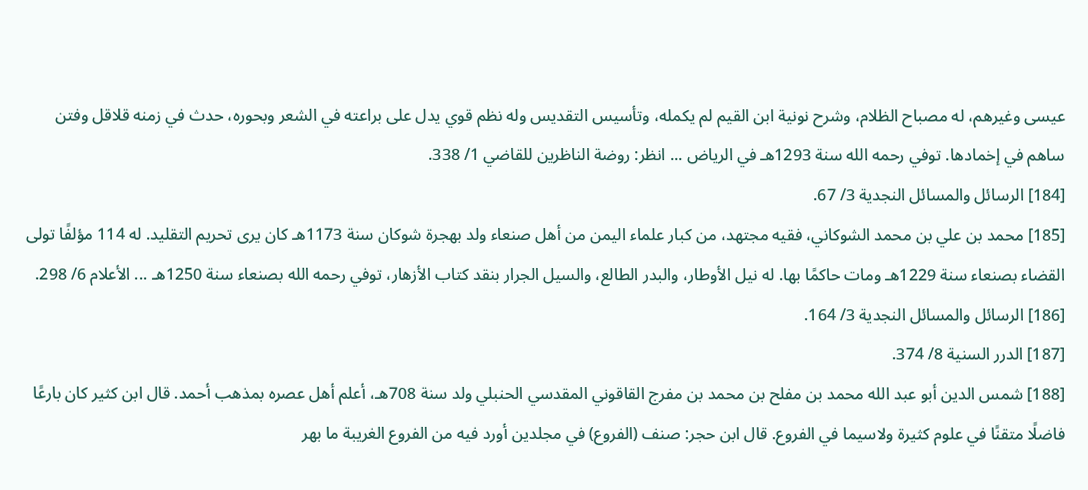عيسى وغيرهم، له مصباح الظلام، وشرح نونية ابن القيم لم يكمله، وتأسيس التقديس وله نظم قوي يدل على براعته في الشعر وبحوره، حدث في زمنه قلاقل وفتن ساهم في إخمادها. توفي رحمه الله سنة 1293هـ في الرياض ... انظر: روضة الناظرين للقاضي 1/ 338.
[184] الرسائل والمسائل النجدية 3/ 67.
[185] محمد بن علي بن محمد الشوكاني، فقيه مجتهد، من كبار علماء اليمن من أهل صنعاء ولد بهجرة شوكان سنة 1173هـ كان يرى تحريم التقليد. له 114 مؤلفًا تولى القضاء بصنعاء سنة 1229هـ ومات حاكمًا بها. له نيل الأوطار، والبدر الطالع، والسيل الجرار بنقد كتاب الأزهار، توفي رحمه الله بصنعاء سنة 1250هـ ... الأعلام 6/ 298.
[186] الرسائل والمسائل النجدية 3/ 164.
[187] الدرر السنية 8/ 374.
[188] شمس الدين أبو عبد الله محمد بن مفلح بن محمد بن مفرج القاقوني المقدسي الحنبلي ولد سنة 708هـ، أعلم أهل عصره بمذهب أحمد. قال ابن كثير كان بارعًا فاضلًا متقنًا في علوم كثيرة ولاسيما في الفروع. قال ابن حجر: صنف (الفروع) في مجلدين أورد فيه من الفروع الغريبة ما بهر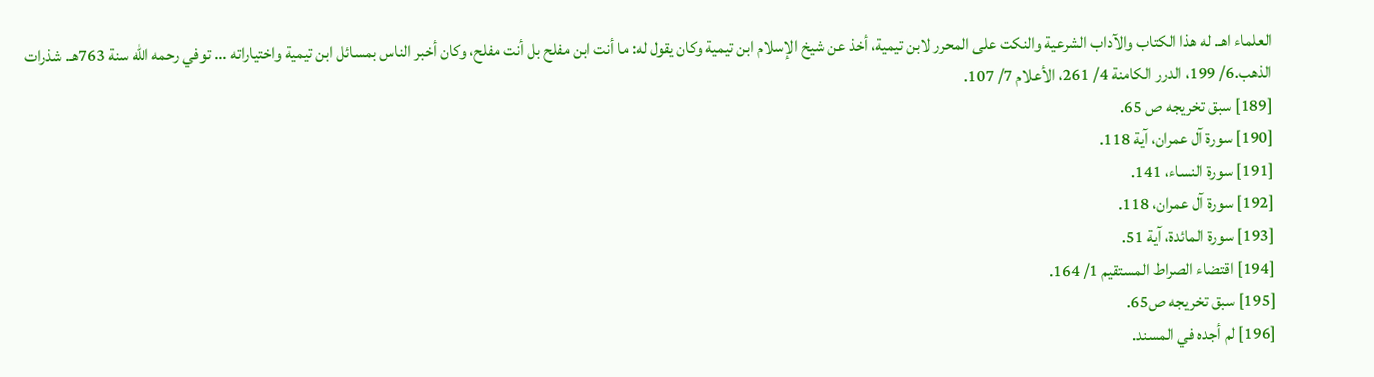العلماء اهـ. له هذا الكتاب والآداب الشرعية والنكت على المحرر لابن تيمية، أخذ عن شيخ الإسلام ابن تيمية وكان يقول له: ما أنت ابن مفلح بل أنت مفلح، وكان أخبر الناس بمسائل ابن تيمية واختياراته ... توفي رحمه الله سنة 763هـ. شذرات الذهب.6/ 199، الدرر الكامنة 4/ 261، الأعلام 7/ 107.
[189] سبق تخريجه ص 65.
[190] سورة آل عمران، آية 118.
[191] سورة النساء، 141.
[192] سورة آل عمران، 118.
[193] سورة المائدة، آية 51.
[194] اقتضاء الصراط المستقيم 1/ 164.
[195] سبق تخريجه ص65.
[196] لم أجده في المسند.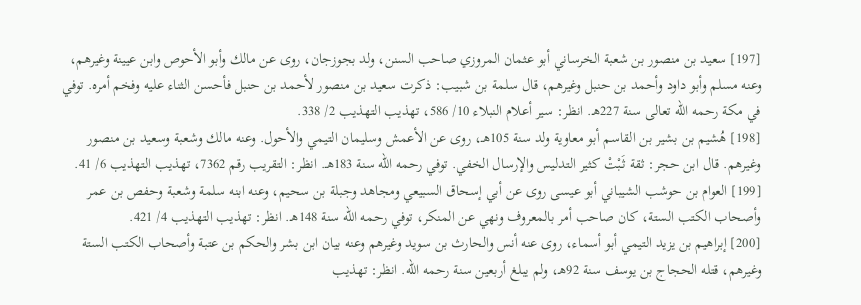[197] سعيد بن منصور بن شعبة الخرساني أبو عثمان المروزي صاحب السنن، ولد بجوزجان، روى عن مالك وأبو الأحوص وابن عيينة وغيرهم، وعنه مسلم وأبو داود وأحمد بن حنبل وغيرهم، قال سلمة بن شبيب: ذكرت سعيد بن منصور لأحمد بن حنبل فأحسن الثناء عليه وفخم أمره. توفي في مكة رحمه الله تعالى سنة 227هـ. انظر: سير أعلام النبلاء 10/ 586، تهذيب التهذيب 2/ 338.
[198] هُشيم بن بشير بن القاسم أبو معاوية ولد سنة 105هـ، روى عن الأعمش وسليمان التيمي والأحول. وعنه مالك وشعبة وسعيد بن منصور وغيرهم. قال ابن حجر: ثقة ثَبْتْ كثير التدليس والإرسال الخفي. توفي رحمه الله سنة 183هـ. انظر: التقريب رقم 7362، تهذيب التهذيب 6/ 41.
[199] العوام بن حوشب الشيباني أبو عيسى روى عن أبي إسحاق السبيعي ومجاهد وجبلة بن سحيم، وعنه ابنه سلمة وشعبة وحفص بن عمر وأصحاب الكتب الستة، كان صاحب أمر بالمعروف ونهي عن المنكر، توفي رحمه الله سنة 148هـ. انظر: تهذيب التهذيب 4/ 421.
[200] إبراهيم بن يزيد التيمي أبو أسماء، روى عنه أنس والحارث بن سويد وغيرهم وعنه بيان ابن بشر والحكم بن عتبة وأصحاب الكتب الستة وغيرهم، قتله الحجاج بن يوسف سنة 92هـ، ولم يبلغ أربعين سنة رحمه الله. انظر: تهذيب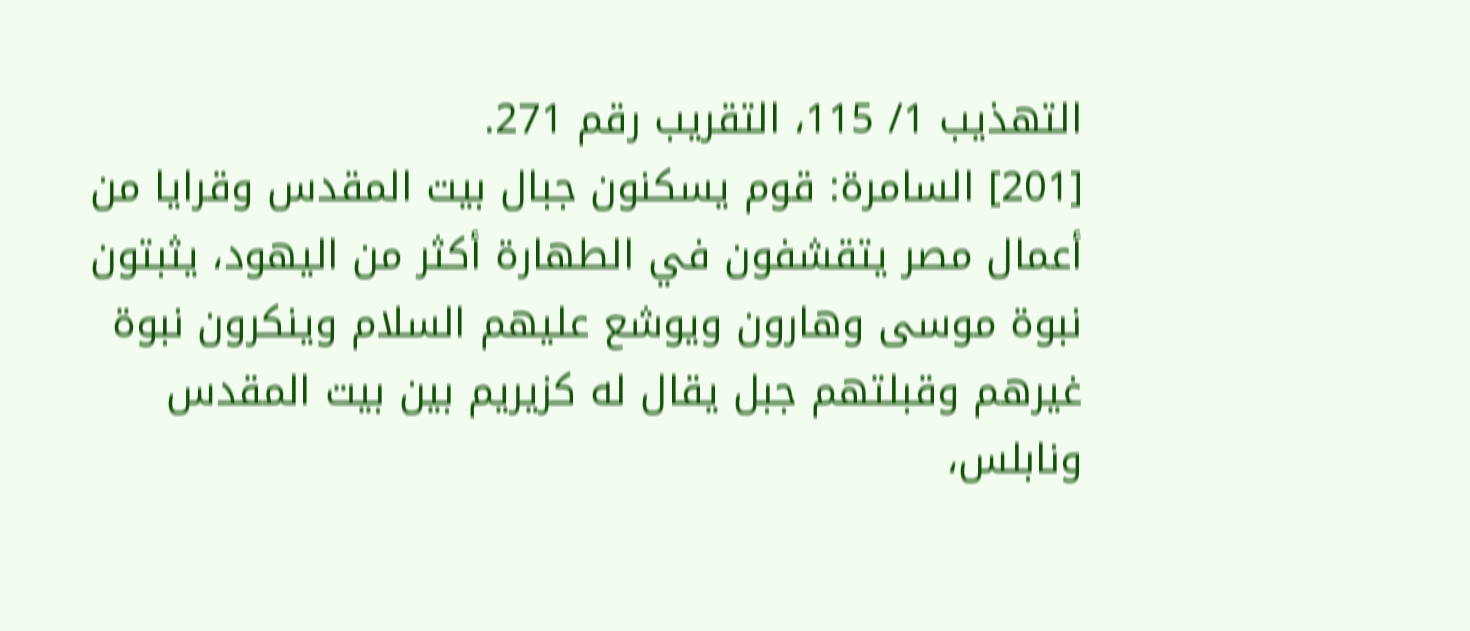التهذيب 1/ 115، التقريب رقم 271.
[201] السامرة: قوم يسكنون جبال بيت المقدس وقرايا من أعمال مصر يتقشفون في الطهارة أكثر من اليهود، يثبتون نبوة موسى وهارون ويوشع عليهم السلام وينكرون نبوة غيرهم وقبلتهم جبل يقال له كزيريم بين بيت المقدس ونابلس،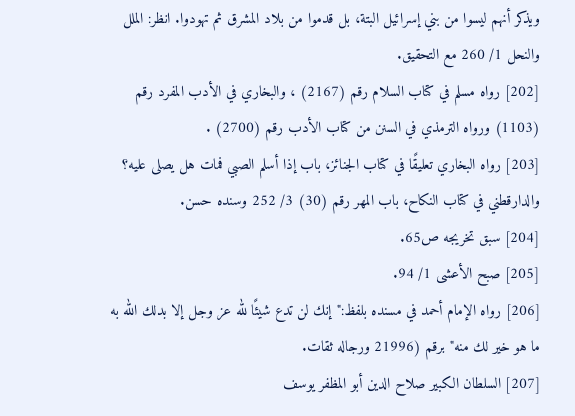ويذكر أنهم ليسوا من بني إسرائيل البتة، بل قدموا من بلاد المشرق ثم تهودوا. انظر: الملل والنحل 1/ 260 مع التحقيق.
[202] رواه مسلم في كتاب السلام رقم (2167) ، والبخاري في الأدب المفرد رقم (1103) ورواه الترمذي في السنن من كتاب الأدب رقم (2700) .
[203] رواه البخاري تعليقًا في كتاب الجنائز، باب إذا أسلم الصبي فمات هل يصلى عليه؟ والدارقطني في كتاب النكاح، باب المهر رقم (30) 3/ 252 وسنده حسن.
[204] سبق تخريجه ص65.
[205] صبح الأعشى 1/ 94.
[206] رواه الإمام أحمد في مسنده بلفظ:"إنك لن تدع شيئًا لله عز وجل إلا بدلك الله به ما هو خير لك منه"برقم (21996 ورجاله ثقات.
[207] السلطان الكبير صلاح الدين أبو المظفر يوسف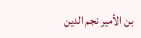بن الأمير نجم الدين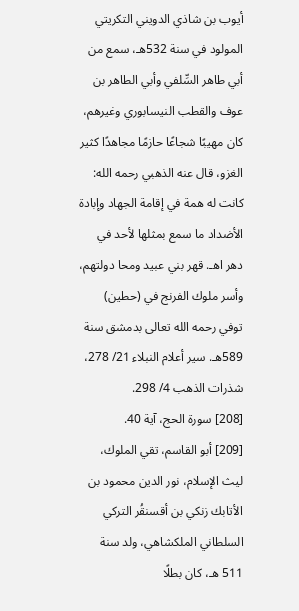أيوب بن شاذي الدويني التكريتي المولود في سنة 532هـ، سمع من أبي طاهر السِّلفي وأبي الطاهر بن عوف والقطب النيسابوري وغيرهم، كان مهيبًا شجاعًا حازمًا مجاهدًا كثير الغزو، قال عنه الذهبي رحمه الله: كانت له همة في إقامة الجهاد وإبادة الأضداد ما سمع بمثلها لأحد في دهر اهـ. قهر بني عبيد ومحا دولتهم، وأسر ملوك الفرنج في (حطين) توفي رحمه الله تعالى بدمشق سنة 589هـ. سير أعلام النبلاء 21/ 278، شذرات الذهب 4/ 298.
[208] سورة الحج، آية 40.
[209] أبو القاسم، تقي الملوك، ليث الإسلام، نور الدين محمود بن الأتابك زنكي بن أقسنقُر التركي السلطاني الملكشاهي، ولد سنة 511 هـ، كان بطلًا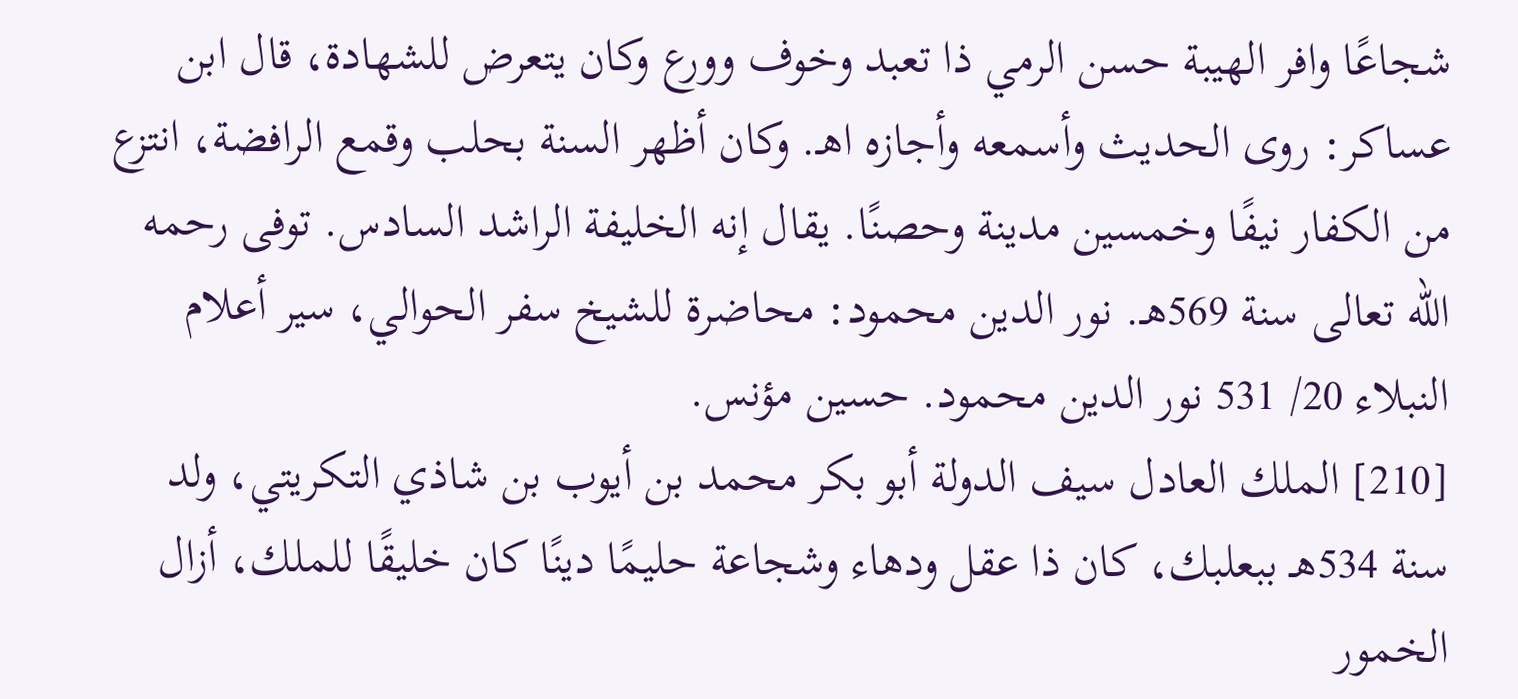شجاعًا وافر الهيبة حسن الرمي ذا تعبد وخوف وورع وكان يتعرض للشهادة، قال ابن عساكر: روى الحديث وأسمعه وأجازه اهـ. وكان أظهر السنة بحلب وقمع الرافضة، انتزع من الكفار نيفًا وخمسين مدينة وحصنًا. يقال إنه الخليفة الراشد السادس. توفى رحمه الله تعالى سنة 569هـ. نور الدين محمود: محاضرة للشيخ سفر الحوالي، سير أعلام النبلاء 20/ 531 نور الدين محمود. حسين مؤنس.
[210] الملك العادل سيف الدولة أبو بكر محمد بن أيوب بن شاذي التكريتي، ولد سنة 534هـ ببعلبك، كان ذا عقل ودهاء وشجاعة حليمًا دينًا كان خليقًا للملك، أزال الخمور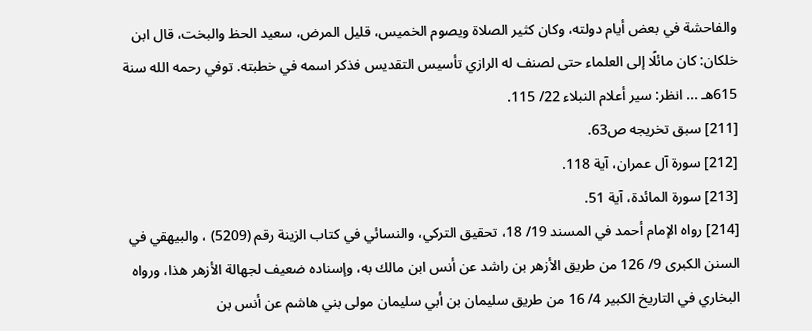والفاحشة في بعض أيام دولته، وكان كثير الصلاة ويصوم الخميس، قليل المرض، سعيد الحظ والبخت، قال ابن خلكان: كان مائلًا إلى العلماء حتى لصنف له الرازي تأسيس التقديس فذكر اسمه في خطبته. توفي رحمه الله سنة 615هـ ... انظر: سير أعلام النبلاء 22/ 115.
[211] سبق تخريجه ص63.
[212] سورة آل عمران، آية 118.
[213] سورة المائدة، آية 51.
[214] رواه الإمام أحمد في المسند 19/ 18، تحقيق التركي، والنسائي في كتاب الزينة رقم (5209) ، والبيهقي في السنن الكبرى 9/ 126 من طريق الأزهر بن راشد عن أنس ابن مالك به، وإسناده ضعيف لجهالة الأزهر هذا، ورواه البخاري في التاريخ الكبير 4/ 16 من طريق سليمان بن أبي سليمان مولى بني هاشم عن أنس بن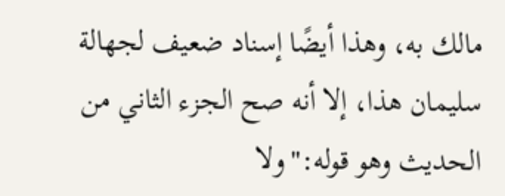مالك به، وهذا أيضًا إسناد ضعيف لجهالة سليمان هذا، إلا أنه صح الجزء الثاني من الحديث وهو قوله:"ولا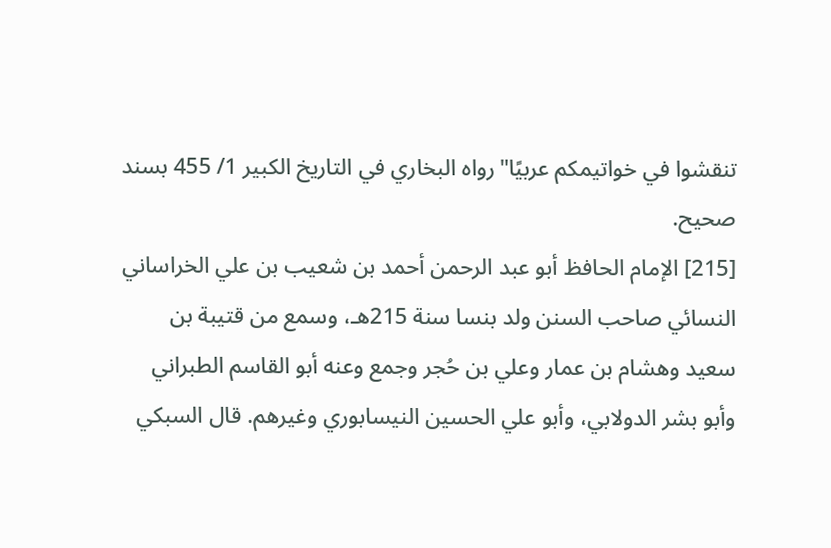تنقشوا في خواتيمكم عربيًا"رواه البخاري في التاريخ الكبير 1/ 455 بسند صحيح.
[215] الإمام الحافظ أبو عبد الرحمن أحمد بن شعيب بن علي الخراساني النسائي صاحب السنن ولد بنسا سنة 215هـ، وسمع من قتيبة بن سعيد وهشام بن عمار وعلي بن حُجر وجمع وعنه أبو القاسم الطبراني وأبو بشر الدولابي، وأبو علي الحسين النيسابوري وغيرهم. قال السبكي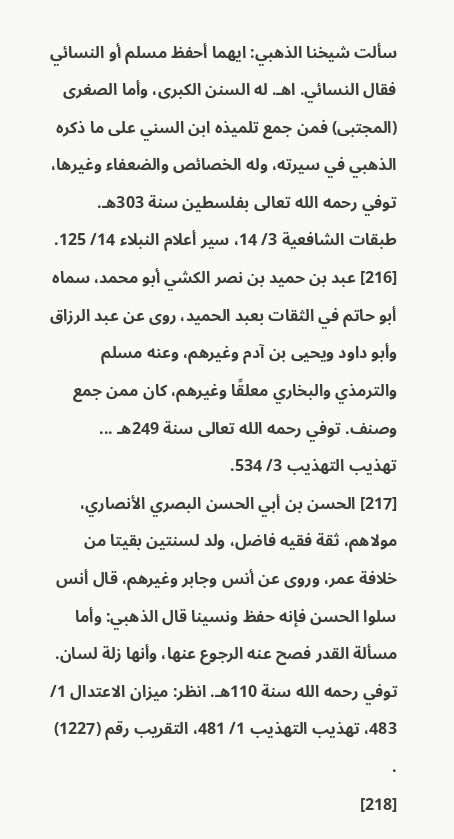سألت شيخنا الذهبي: ايهما أحفظ مسلم أو النسائي فقال النسائي. اهـ. له السنن الكبرى، وأما الصغرى (المجتبى) فمن جمع تلميذه ابن السني على ما ذكره الذهبي في سيرته، وله الخصائص والضعفاء وغيرها، توفي رحمه الله تعالى بفلسطين سنة 303هـ. طبقات الشافعية 3/ 14، سير أعلام النبلاء 14/ 125.
[216] عبد بن حميد بن نصر الكشي أبو محمد، سماه أبو حاتم في الثقات بعبد الحميد، روى عن عبد الرزاق وأبو داود ويحيى بن آدم وغيرهم، وعنه مسلم والترمذي والبخاري معلقًا وغيرهم، كان ممن جمع وصنف. توفي رحمه الله تعالى سنة 249هـ ... تهذيب التهذيب 3/ 534.
[217] الحسن بن أبي الحسن البصري الأنصاري، مولاهم، ثقة فقيه فاضل، ولد لسنتين بقيتا من خلافة عمر، وروى عن أنس وجابر وغيرهم، قال أنس سلوا الحسن فإنه حفظ ونسينا قال الذهبي: وأما مسألة القدر فصح عنه الرجوع عنها، وأنها زلة لسان. توفي رحمه الله سنة 110هـ. انظر: ميزان الاعتدال 1/ 483، تهذيب التهذيب 1/ 481، التقريب رقم (1227) .
[218]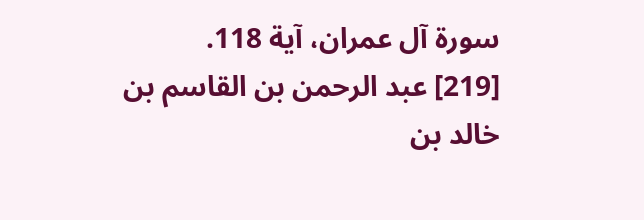سورة آل عمران، آية 118.
[219] عبد الرحمن بن القاسم بن خالد بن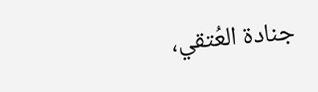جنادة العُتقي،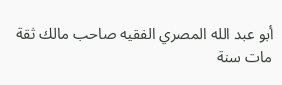أبو عبد الله المصري الفقيه صاحب مالك ثقة مات سنة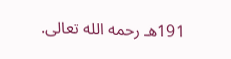191هـ رحمه الله تعالى.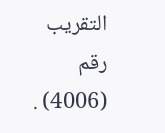التقريب رقم (4006) .